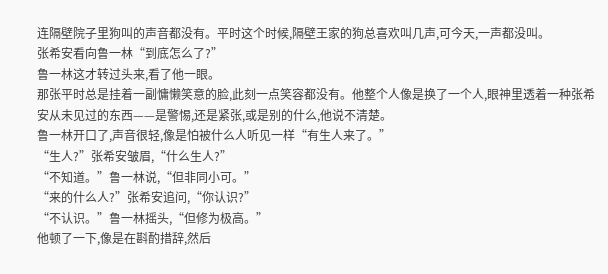连隔壁院子里狗叫的声音都没有。平时这个时候,隔壁王家的狗总喜欢叫几声,可今天,一声都没叫。
张希安看向鲁一林“到底怎么了?”
鲁一林这才转过头来,看了他一眼。
那张平时总是挂着一副慵懒笑意的脸,此刻一点笑容都没有。他整个人像是换了一个人,眼神里透着一种张希安从未见过的东西——是警惕,还是紧张,或是别的什么,他说不清楚。
鲁一林开口了,声音很轻,像是怕被什么人听见一样“有生人来了。”
“生人?”张希安皱眉,“什么生人?”
“不知道。”鲁一林说,“但非同小可。”
“来的什么人?”张希安追问,“你认识?”
“不认识。”鲁一林摇头,“但修为极高。”
他顿了一下,像是在斟酌措辞,然后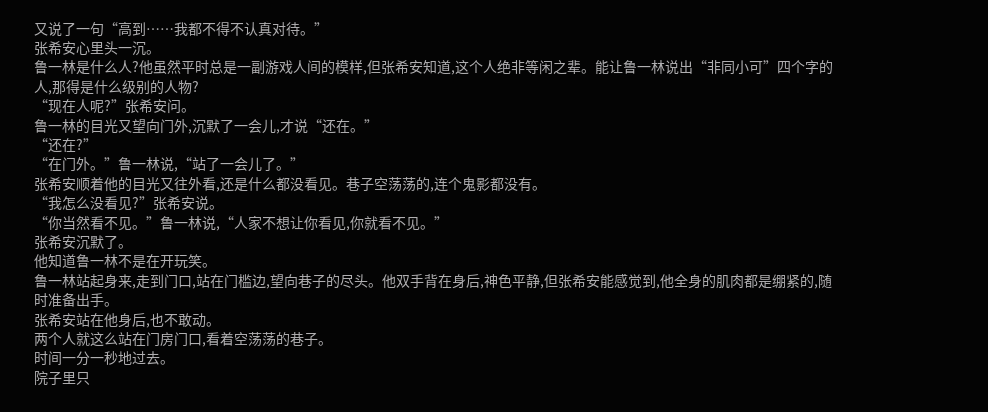又说了一句“高到……我都不得不认真对待。”
张希安心里头一沉。
鲁一林是什么人?他虽然平时总是一副游戏人间的模样,但张希安知道,这个人绝非等闲之辈。能让鲁一林说出“非同小可”四个字的人,那得是什么级别的人物?
“现在人呢?”张希安问。
鲁一林的目光又望向门外,沉默了一会儿,才说“还在。”
“还在?”
“在门外。”鲁一林说,“站了一会儿了。”
张希安顺着他的目光又往外看,还是什么都没看见。巷子空荡荡的,连个鬼影都没有。
“我怎么没看见?”张希安说。
“你当然看不见。”鲁一林说,“人家不想让你看见,你就看不见。”
张希安沉默了。
他知道鲁一林不是在开玩笑。
鲁一林站起身来,走到门口,站在门槛边,望向巷子的尽头。他双手背在身后,神色平静,但张希安能感觉到,他全身的肌肉都是绷紧的,随时准备出手。
张希安站在他身后,也不敢动。
两个人就这么站在门房门口,看着空荡荡的巷子。
时间一分一秒地过去。
院子里只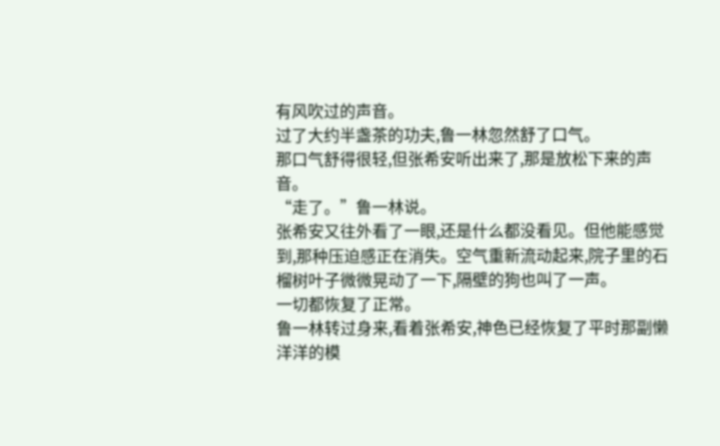有风吹过的声音。
过了大约半盏茶的功夫,鲁一林忽然舒了口气。
那口气舒得很轻,但张希安听出来了,那是放松下来的声音。
“走了。”鲁一林说。
张希安又往外看了一眼,还是什么都没看见。但他能感觉到,那种压迫感正在消失。空气重新流动起来,院子里的石榴树叶子微微晃动了一下,隔壁的狗也叫了一声。
一切都恢复了正常。
鲁一林转过身来,看着张希安,神色已经恢复了平时那副懒洋洋的模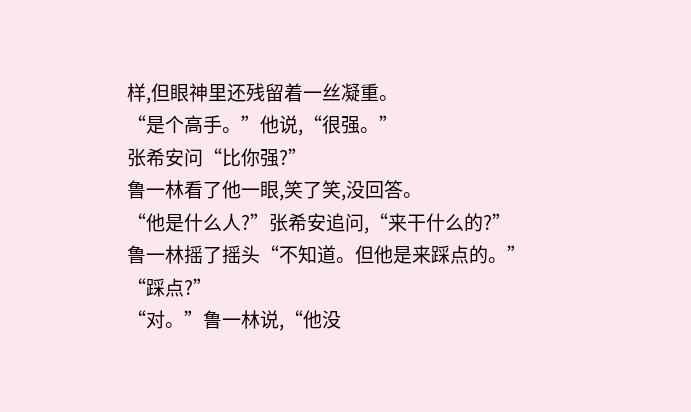样,但眼神里还残留着一丝凝重。
“是个高手。”他说,“很强。”
张希安问“比你强?”
鲁一林看了他一眼,笑了笑,没回答。
“他是什么人?”张希安追问,“来干什么的?”
鲁一林摇了摇头“不知道。但他是来踩点的。”
“踩点?”
“对。”鲁一林说,“他没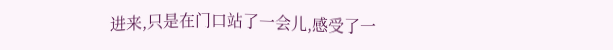进来,只是在门口站了一会儿,感受了一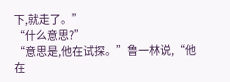下,就走了。”
“什么意思?”
“意思是,他在试探。”鲁一林说,“他在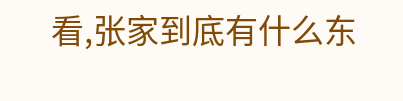看,张家到底有什么东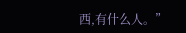西,有什么人。”